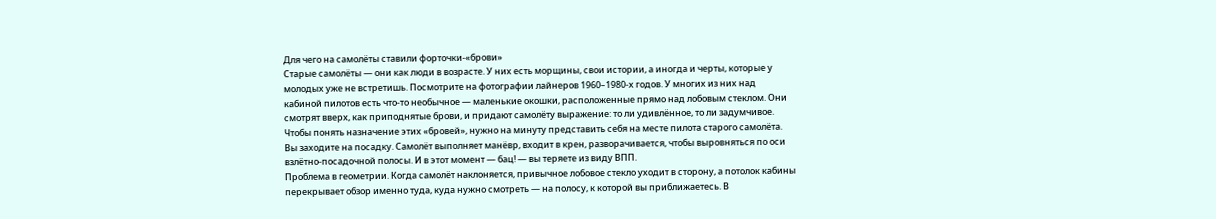Для чего на самолёты ставили форточки-«брови»
Старые самолёты — они как люди в возрасте. У них есть морщины, свои истории, а иногда и черты, которые у молодых уже не встретишь. Посмотрите на фотографии лайнеров 1960–1980-х годов. У многих из них над кабиной пилотов есть что-то необычное — маленькие окошки, расположенные прямо над лобовым стеклом. Они смотрят вверх, как приподнятые брови, и придают самолёту выражение: то ли удивлённое, то ли задумчивое.
Чтобы понять назначение этих «бровей», нужно на минуту представить себя на месте пилота старого самолёта. Вы заходите на посадку. Самолёт выполняет манёвр, входит в крен, разворачивается, чтобы выровняться по оси взлётно-посадочной полосы. И в этот момент — бац! — вы теряете из виду ВПП.
Проблема в геометрии. Когда самолёт наклоняется, привычное лобовое стекло уходит в сторону, а потолок кабины перекрывает обзор именно туда, куда нужно смотреть — на полосу, к которой вы приближаетесь. В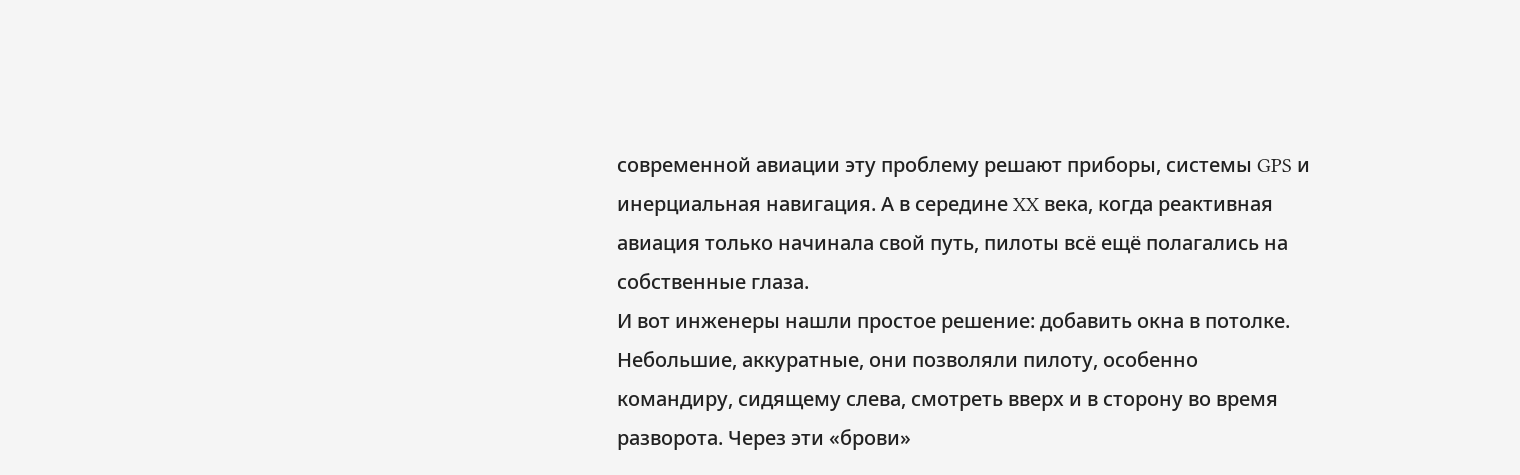современной авиации эту проблему решают приборы, системы GPS и инерциальная навигация. А в середине XX века, когда реактивная авиация только начинала свой путь, пилоты всё ещё полагались на собственные глаза.
И вот инженеры нашли простое решение: добавить окна в потолке. Небольшие, аккуратные, они позволяли пилоту, особенно командиру, сидящему слева, смотреть вверх и в сторону во время разворота. Через эти «брови»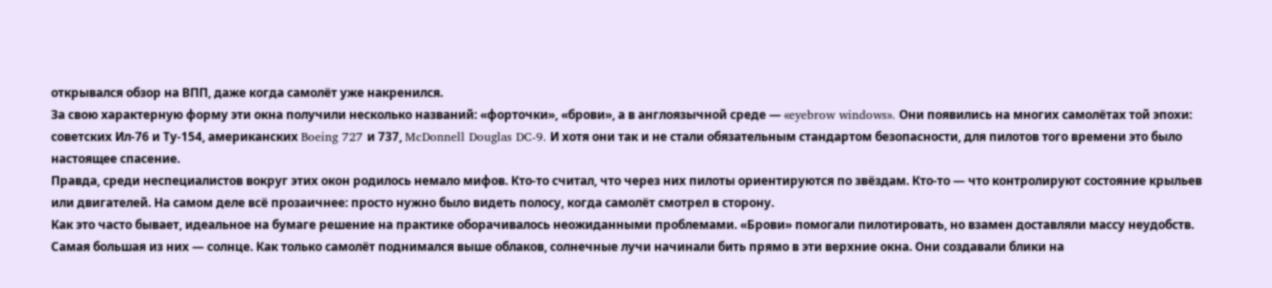открывался обзор на ВПП, даже когда самолёт уже накренился.
За свою характерную форму эти окна получили несколько названий: «форточки», «брови», а в англоязычной среде — «eyebrow windows». Они появились на многих самолётах той эпохи: советских Ил-76 и Ту-154, американских Boeing 727 и 737, McDonnell Douglas DC-9. И хотя они так и не стали обязательным стандартом безопасности, для пилотов того времени это было настоящее спасение.
Правда, среди неспециалистов вокруг этих окон родилось немало мифов. Кто-то считал, что через них пилоты ориентируются по звёздам. Кто-то — что контролируют состояние крыльев или двигателей. На самом деле всё прозаичнее: просто нужно было видеть полосу, когда самолёт смотрел в сторону.
Как это часто бывает, идеальное на бумаге решение на практике оборачивалось неожиданными проблемами. «Брови» помогали пилотировать, но взамен доставляли массу неудобств.
Самая большая из них — солнце. Как только самолёт поднимался выше облаков, солнечные лучи начинали бить прямо в эти верхние окна. Они создавали блики на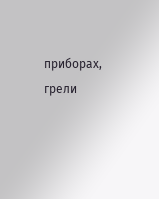приборах, грели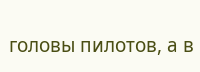головы пилотов, а в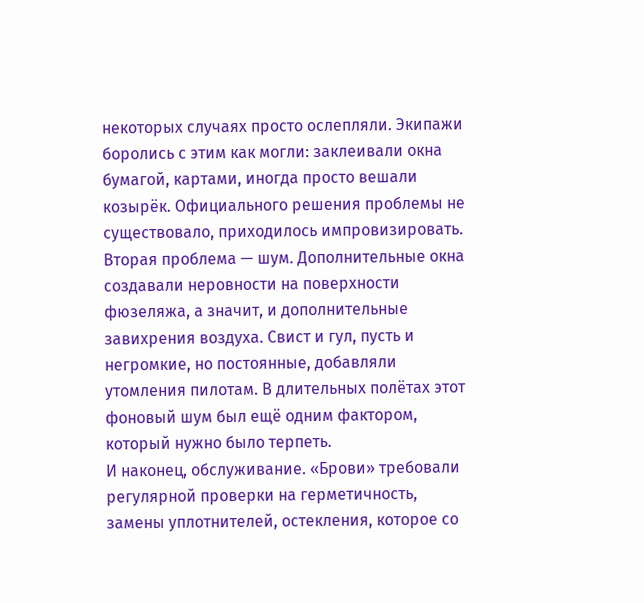некоторых случаях просто ослепляли. Экипажи боролись с этим как могли: заклеивали окна бумагой, картами, иногда просто вешали козырёк. Официального решения проблемы не существовало, приходилось импровизировать.
Вторая проблема — шум. Дополнительные окна создавали неровности на поверхности фюзеляжа, а значит, и дополнительные завихрения воздуха. Свист и гул, пусть и негромкие, но постоянные, добавляли утомления пилотам. В длительных полётах этот фоновый шум был ещё одним фактором, который нужно было терпеть.
И наконец, обслуживание. «Брови» требовали регулярной проверки на герметичность, замены уплотнителей, остекления, которое со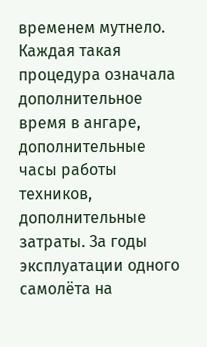временем мутнело. Каждая такая процедура означала дополнительное время в ангаре, дополнительные часы работы техников, дополнительные затраты. За годы эксплуатации одного самолёта на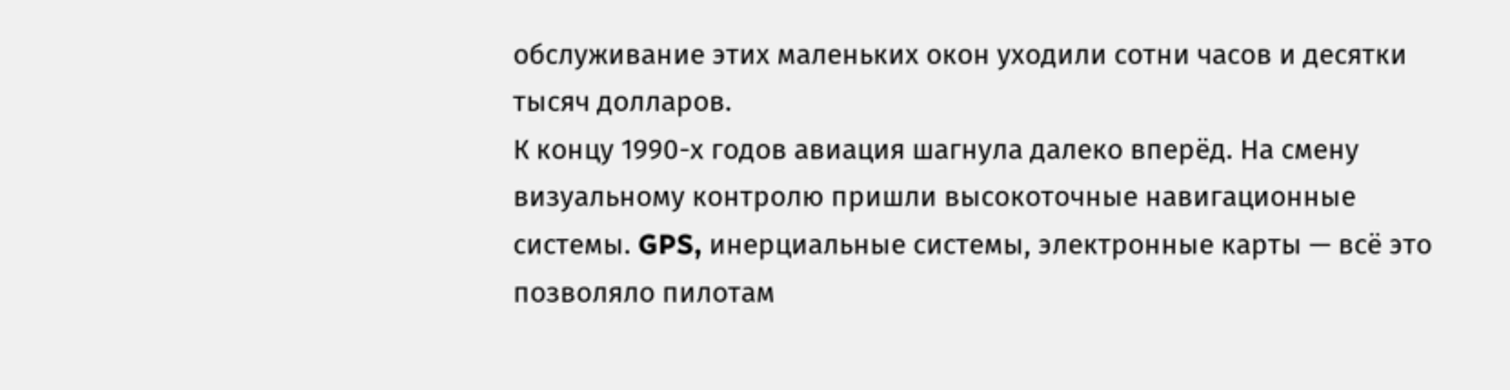обслуживание этих маленьких окон уходили сотни часов и десятки тысяч долларов.
К концу 1990-х годов авиация шагнула далеко вперёд. На смену визуальному контролю пришли высокоточные навигационные системы. GPS, инерциальные системы, электронные карты — всё это позволяло пилотам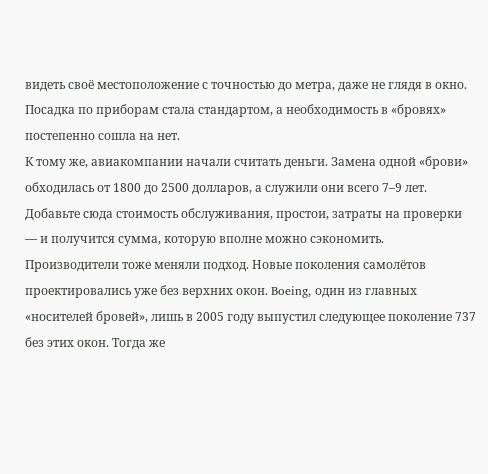видеть своё местоположение с точностью до метра, даже не глядя в окно. Посадка по приборам стала стандартом, а необходимость в «бровях» постепенно сошла на нет.
К тому же, авиакомпании начали считать деньги. Замена одной «брови» обходилась от 1800 до 2500 долларов, а служили они всего 7–9 лет. Добавьте сюда стоимость обслуживания, простои, затраты на проверки — и получится сумма, которую вполне можно сэкономить.
Производители тоже меняли подход. Новые поколения самолётов проектировались уже без верхних окон. Boeing, один из главных «носителей бровей», лишь в 2005 году выпустил следующее поколение 737 без этих окон. Тогда же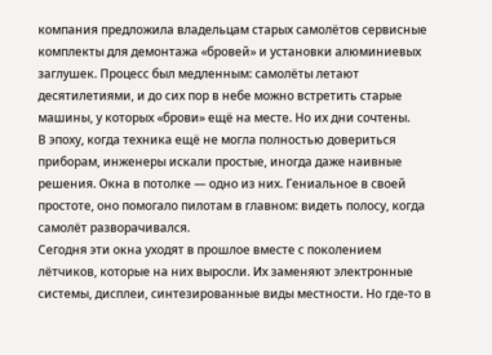компания предложила владельцам старых самолётов сервисные комплекты для демонтажа «бровей» и установки алюминиевых заглушек. Процесс был медленным: самолёты летают десятилетиями, и до сих пор в небе можно встретить старые машины, у которых «брови» ещё на месте. Но их дни сочтены.
В эпоху, когда техника ещё не могла полностью довериться приборам, инженеры искали простые, иногда даже наивные решения. Окна в потолке — одно из них. Гениальное в своей простоте, оно помогало пилотам в главном: видеть полосу, когда самолёт разворачивался.
Сегодня эти окна уходят в прошлое вместе с поколением лётчиков, которые на них выросли. Их заменяют электронные системы, дисплеи, синтезированные виды местности. Но где-то в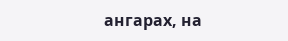ангарах, на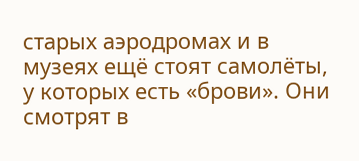старых аэродромах и в музеях ещё стоят самолёты, у которых есть «брови». Они смотрят в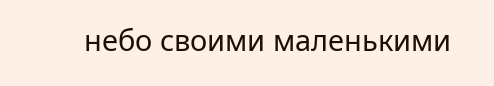небо своими маленькими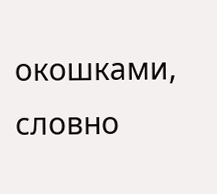окошками, словно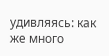удивляясь: как же много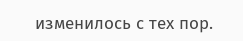изменилось с тех пор.